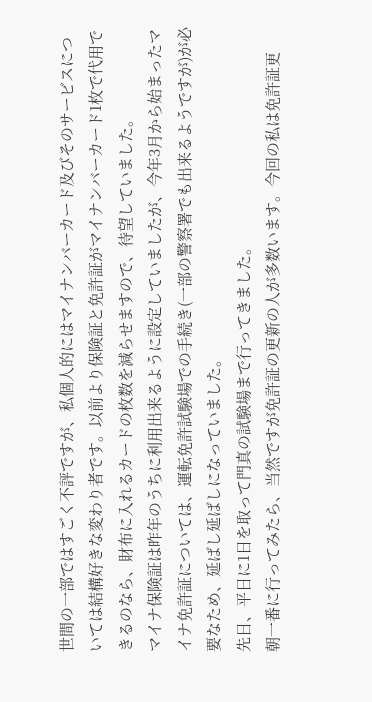世間の一部ではすごく不評ですが、私個人的にはマイナンバーカード及びそのサービスについては結構好きな変わり者です。以前より保険証と免許証がマイナンバーカード1枚で代用できるのなら、財布に入れるカードの枚数を減らせますので、待望していました。
マイナ保険証は昨年のうちに利用出来るように設定していましたが、今年3月から始まったマイナ免許証については、運転免許試験場での手続き(一部の警察署でも出来るようですが)が必要なため、延ばし延ばしになっていました。
先日、平日に1日を取って門真の試験場まで行ってきました。
朝一番に行ってみたら、当然ですが免許証の更新の人が多数います。今回の私は免許証更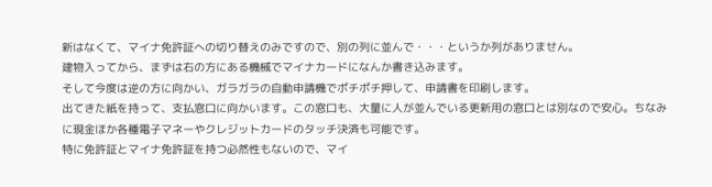新はなくて、マイナ免許証への切り替えのみですので、別の列に並んで・・・というか列がありません。
建物入ってから、まずは右の方にある機械でマイナカードになんか書き込みます。
そして今度は逆の方に向かい、ガラガラの自動申請機でポチポチ押して、申請書を印刷します。
出てきた紙を持って、支払窓口に向かいます。この窓口も、大量に人が並んでいる更新用の窓口とは別なので安心。ちなみに現金ほか各種電子マネーやクレジットカードのタッチ決済も可能です。
特に免許証とマイナ免許証を持つ必然性もないので、マイ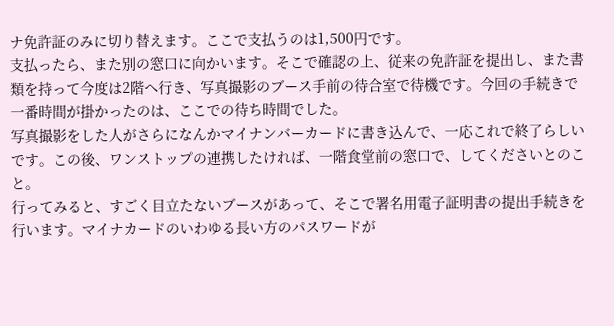ナ免許証のみに切り替えます。ここで支払うのは1,500円です。
支払ったら、また別の窓口に向かいます。そこで確認の上、従来の免許証を提出し、また書類を持って今度は2階へ行き、写真撮影のブース手前の待合室で待機です。今回の手続きで一番時間が掛かったのは、ここでの待ち時間でした。
写真撮影をした人がさらになんかマイナンバーカードに書き込んで、一応これで終了らしいです。この後、ワンストップの連携したければ、一階食堂前の窓口で、してくださいとのこと。
行ってみると、すごく目立たないブースがあって、そこで署名用電子証明書の提出手続きを行います。マイナカードのいわゆる長い方のパスワードが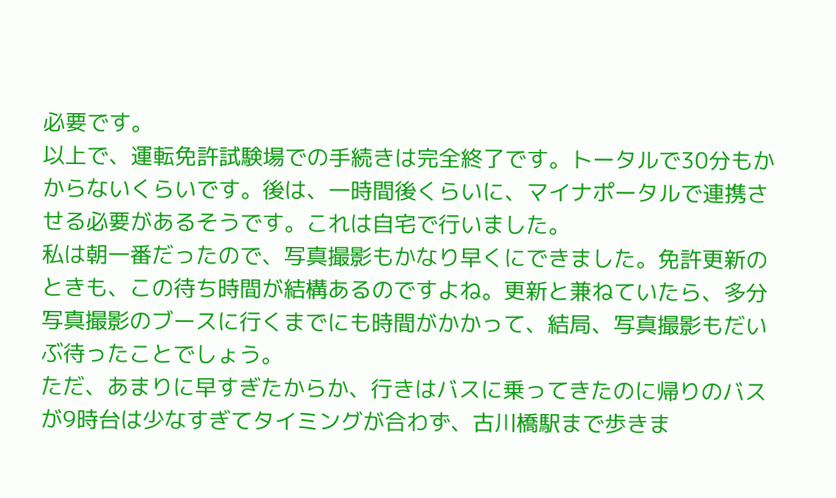必要です。
以上で、運転免許試験場での手続きは完全終了です。トータルで30分もかからないくらいです。後は、一時間後くらいに、マイナポータルで連携させる必要があるそうです。これは自宅で行いました。
私は朝一番だったので、写真撮影もかなり早くにできました。免許更新のときも、この待ち時間が結構あるのですよね。更新と兼ねていたら、多分写真撮影のブースに行くまでにも時間がかかって、結局、写真撮影もだいぶ待ったことでしょう。
ただ、あまりに早すぎたからか、行きはバスに乗ってきたのに帰りのバスが9時台は少なすぎてタイミングが合わず、古川橋駅まで歩きま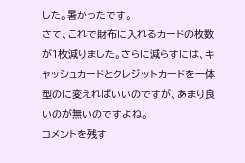した。暑かったです。
さて、これで財布に入れるカードの枚数が1枚減りました。さらに減らすには、キャッシュカードとクレジットカードを一体型のに変えればいいのですが、あまり良いのが無いのですよね。
コメントを残す